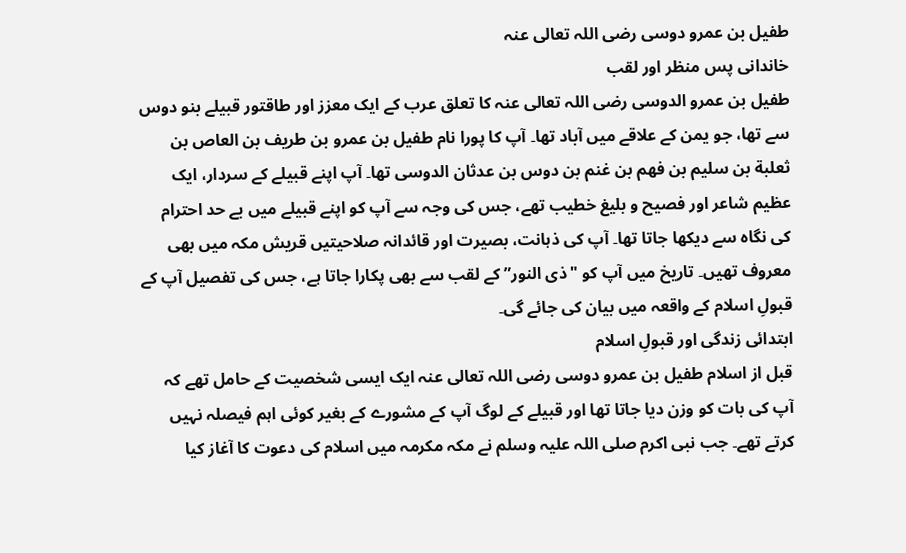طفیل بن عمرو دوسی رضی اللہ تعالی عنہ
خاندانی پس منظر اور لقب
طفیل بن عمرو الدوسی رضی اللہ تعالی عنہ کا تعلق عرب کے ایک معزز اور طاقتور قبیلے بنو دوس سے تھا، جو یمن کے علاقے میں آباد تھا۔ آپ کا پورا نام طفیل بن عمرو بن طریف بن العاص بن ثعلبة بن سليم بن فهم بن غنم بن دوس بن عدثان الدوسی تھا۔ آپ اپنے قبیلے کے سردار، ایک عظیم شاعر اور فصیح و بلیغ خطیب تھے، جس کی وجہ سے آپ کو اپنے قبیلے میں بے حد احترام کی نگاہ سے دیکھا جاتا تھا۔ آپ کی ذہانت، بصیرت اور قائدانہ صلاحیتیں قریش مکہ میں بھی معروف تھیں۔ تاریخ میں آپ کو "ذی النور” کے لقب سے بھی پکارا جاتا ہے، جس کی تفصیل آپ کے قبولِ اسلام کے واقعہ میں بیان کی جائے گی۔
ابتدائی زندگی اور قبولِ اسلام
قبل از اسلام طفیل بن عمرو دوسی رضی اللہ تعالی عنہ ایک ایسی شخصیت کے حامل تھے کہ آپ کی بات کو وزن دیا جاتا تھا اور قبیلے کے لوگ آپ کے مشورے کے بغیر کوئی اہم فیصلہ نہیں کرتے تھے۔ جب نبی اکرم صلی اللہ علیہ وسلم نے مکہ مکرمہ میں اسلام کی دعوت کا آغاز کیا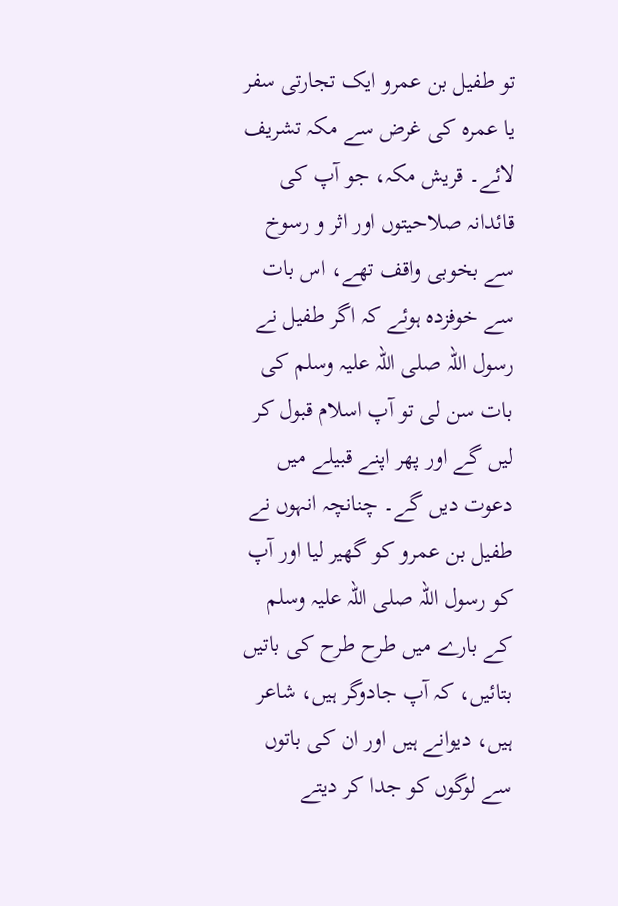تو طفیل بن عمرو ایک تجارتی سفر یا عمرہ کی غرض سے مکہ تشریف لائے۔ قریش مکہ، جو آپ کی قائدانہ صلاحیتوں اور اثر و رسوخ سے بخوبی واقف تھے، اس بات سے خوفزدہ ہوئے کہ اگر طفیل نے رسول اللہ صلی اللہ علیہ وسلم کی بات سن لی تو آپ اسلام قبول کر لیں گے اور پھر اپنے قبیلے میں دعوت دیں گے۔ چنانچہ انہوں نے طفیل بن عمرو کو گھیر لیا اور آپ کو رسول اللہ صلی اللہ علیہ وسلم کے بارے میں طرح طرح کی باتیں بتائیں، کہ آپ جادوگر ہیں، شاعر ہیں، دیوانے ہیں اور ان کی باتوں سے لوگوں کو جدا کر دیتے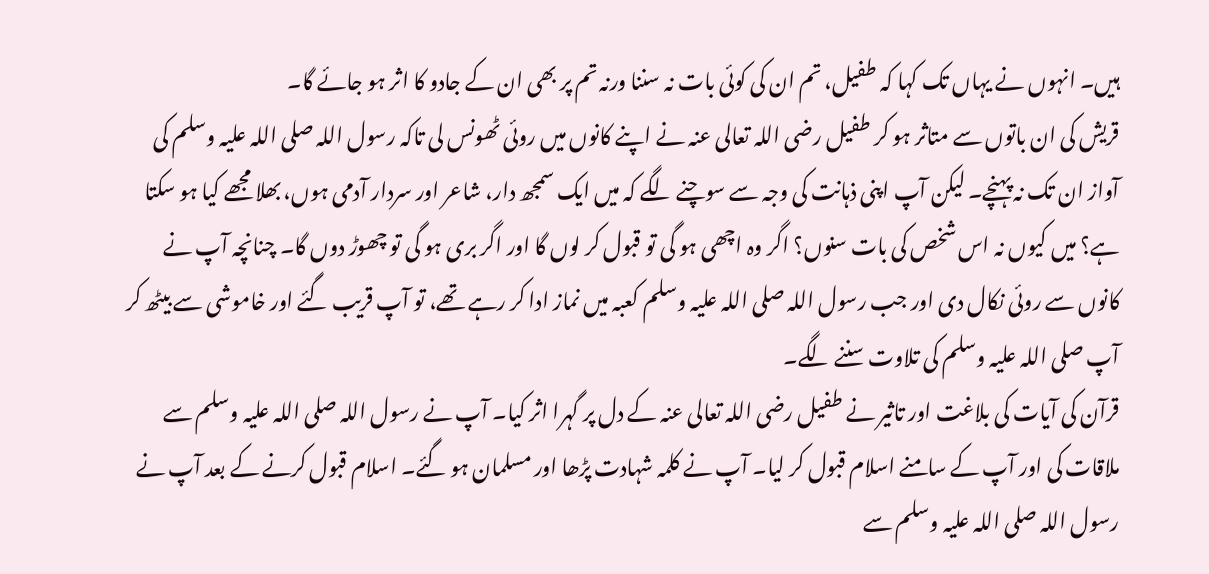ہیں۔ انہوں نے یہاں تک کہا کہ طفیل، تم ان کی کوئی بات نہ سننا ورنہ تم پر بھی ان کے جادو کا اثر ہو جائے گا۔
قریش کی ان باتوں سے متاثر ہو کر طفیل رضی اللہ تعالی عنہ نے اپنے کانوں میں روئی ٹھونس لی تاکہ رسول اللہ صلی اللہ علیہ وسلم کی آواز ان تک نہ پہنچے۔ لیکن آپ اپنی ذہانت کی وجہ سے سوچنے لگے کہ میں ایک سمجھ دار، شاعر اور سردار آدمی ہوں، بھلا مجھے کیا ہو سکتا ہے؟ میں کیوں نہ اس شخص کی بات سنوں؟ اگر وہ اچھی ہو گی تو قبول کر لوں گا اور اگر بری ہو گی تو چھوڑ دوں گا۔ چنانچہ آپ نے کانوں سے روئی نکال دی اور جب رسول اللہ صلی اللہ علیہ وسلم کعبہ میں نماز ادا کر رہے تھے، تو آپ قریب گئے اور خاموشی سے بیٹھ کر آپ صلی اللہ علیہ وسلم کی تلاوت سننے لگے۔
قرآن کی آیات کی بلاغت اور تاثیر نے طفیل رضی اللہ تعالی عنہ کے دل پر گہرا اثر کیا۔ آپ نے رسول اللہ صلی اللہ علیہ وسلم سے ملاقات کی اور آپ کے سامنے اسلام قبول کر لیا۔ آپ نے کلمہ شہادت پڑھا اور مسلمان ہو گئے۔ اسلام قبول کرنے کے بعد آپ نے رسول اللہ صلی اللہ علیہ وسلم سے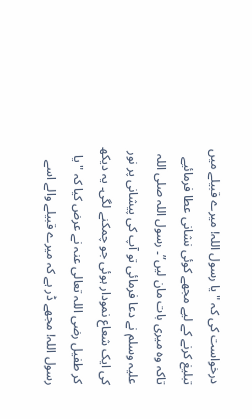درخواست کی کہ "یا رسول اللہ! میرے قبیلے میں تبلیغ کرنے کے لیے مجھے کوئی نشانی عطا فرمائیے تاکہ وہ میری بات مان لیں”۔ رسول اللہ صلی اللہ علیہ وسلم نے دعا فرمائی تو آپ کی پیشانی پر نور کی ایک شعاع نمودار ہوئی جو چمکنے لگی۔ یہ دیکھ کر طفیل رضی اللہ تعالی عنہ نے عرض کیا کہ "یا رسول اللہ! مجھے ڈر ہے کہ میرے قبیلے والے اسے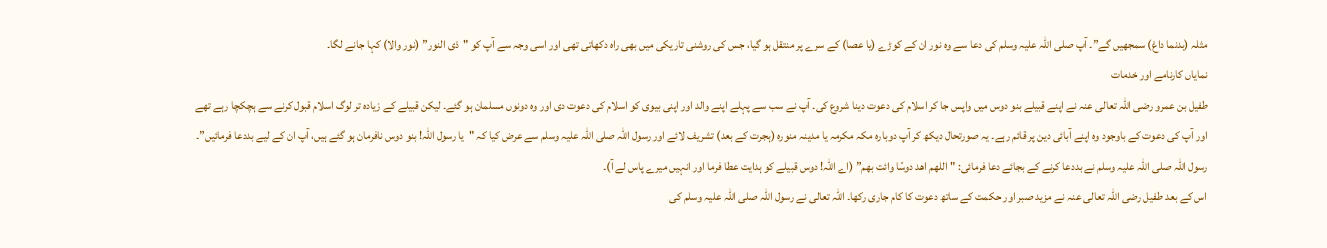مثلہ (بدنما داغ) سمجھیں گے”۔ آپ صلی اللہ علیہ وسلم کی دعا سے وہ نور ان کے کوڑے (یا عصا) کے سرے پر منتقل ہو گیا، جس کی روشنی تاریکی میں بھی راہ دکھاتی تھی اور اسی وجہ سے آپ کو "ذی النور” (نور والا) کہا جانے لگا۔
نمایاں کارنامے اور خدمات
طفیل بن عمرو رضی اللہ تعالی عنہ نے اپنے قبیلے بنو دوس میں واپس جا کر اسلام کی دعوت دینا شروع کی۔ آپ نے سب سے پہلے اپنے والد اور اپنی بیوی کو اسلام کی دعوت دی اور وہ دونوں مسلمان ہو گئے۔ لیکن قبیلے کے زیادہ تر لوگ اسلام قبول کرنے سے ہچکچا رہے تھے اور آپ کی دعوت کے باوجود وہ اپنے آبائی دین پر قائم رہے۔ یہ صورتحال دیکھ کر آپ دوبارہ مکہ مکرمہ یا مدینہ منورہ (ہجرت کے بعد) تشریف لائے اور رسول اللہ صلی اللہ علیہ وسلم سے عرض کیا کہ "یا رسول اللہ! بنو دوس نافرمان ہو گئے ہیں، آپ ان کے لیے بددعا فرمائیں”۔ رسول اللہ صلی اللہ علیہ وسلم نے بددعا کرنے کے بجائے دعا فرمائی: "اللهم اهد دوسًا وائت بهم” (اے اللہ! دوس قبیلے کو ہدایت عطا فرما اور انہیں میرے پاس لے آ)۔
اس کے بعد طفیل رضی اللہ تعالی عنہ نے مزید صبر اور حکمت کے ساتھ دعوت کا کام جاری رکھا۔ اللہ تعالی نے رسول اللہ صلی اللہ علیہ وسلم کی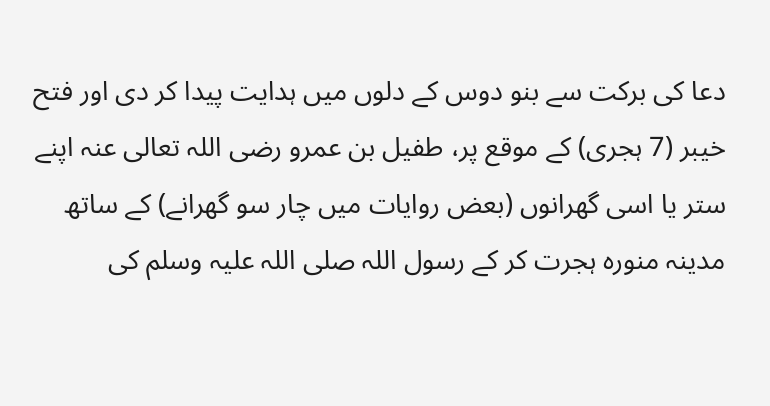دعا کی برکت سے بنو دوس کے دلوں میں ہدایت پیدا کر دی اور فتح خیبر (7 ہجری) کے موقع پر، طفیل بن عمرو رضی اللہ تعالی عنہ اپنے ستر یا اسی گھرانوں (بعض روایات میں چار سو گھرانے) کے ساتھ مدینہ منورہ ہجرت کر کے رسول اللہ صلی اللہ علیہ وسلم کی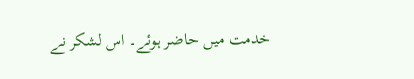خدمت میں حاضر ہوئے۔ اس لشکر نے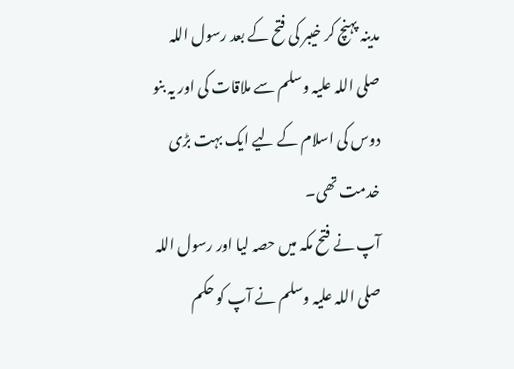مدینہ پہنچ کر خیبر کی فتح کے بعد رسول اللہ صلی اللہ علیہ وسلم سے ملاقات کی اور یہ بنو دوس کی اسلام کے لیے ایک بہت بڑی خدمت تھی۔
آپ نے فتح مکہ میں حصہ لیا اور رسول اللہ صلی اللہ علیہ وسلم نے آپ کو حکم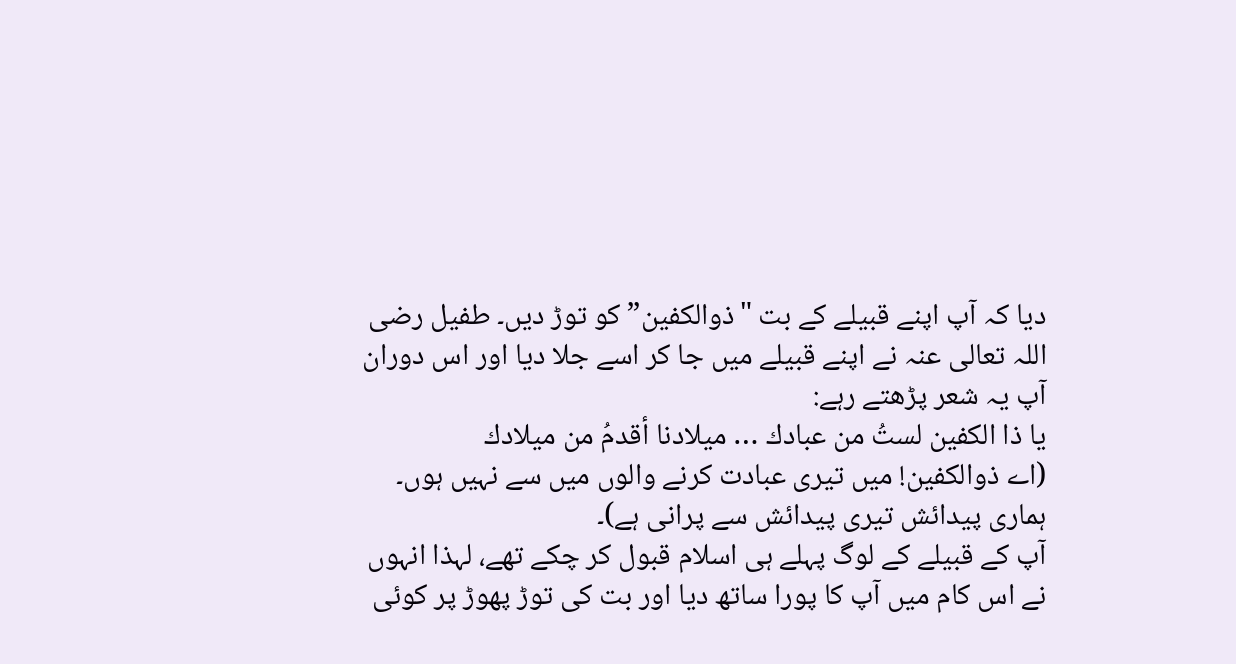دیا کہ آپ اپنے قبیلے کے بت "ذوالکفین” کو توڑ دیں۔ طفیل رضی اللہ تعالی عنہ نے اپنے قبیلے میں جا کر اسے جلا دیا اور اس دوران آپ یہ شعر پڑھتے رہے:
يا ذا الكفين لستُ من عبادك … ميلادنا أقدمُ من ميلادك
(اے ذوالکفین! میں تیری عبادت کرنے والوں میں سے نہیں ہوں۔ ہماری پیدائش تیری پیدائش سے پرانی ہے)۔
آپ کے قبیلے کے لوگ پہلے ہی اسلام قبول کر چکے تھے، لہذا انہوں نے اس کام میں آپ کا پورا ساتھ دیا اور بت کی توڑ پھوڑ پر کوئی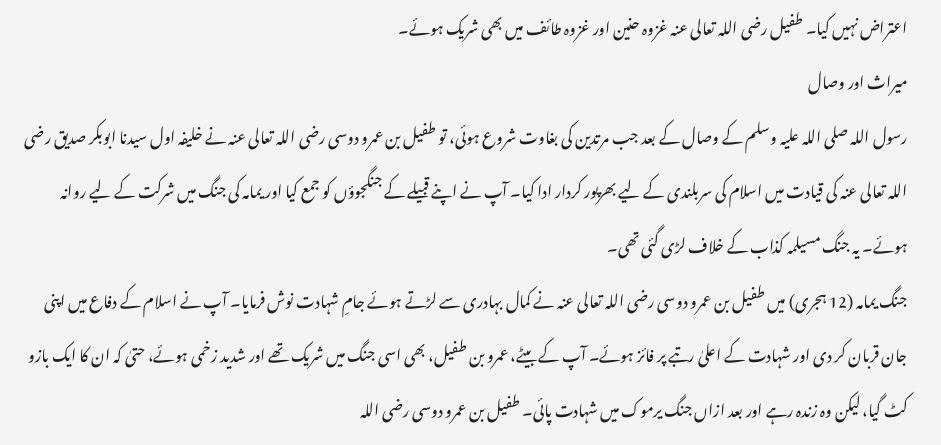اعتراض نہیں کیا۔ طفیل رضی اللہ تعالی عنہ غزوہ حنین اور غزوہ طائف میں بھی شریک ہوئے۔
میراث اور وصال
رسول اللہ صلی اللہ علیہ وسلم کے وصال کے بعد جب مرتدین کی بغاوت شروع ہوئی، تو طفیل بن عمرو دوسی رضی اللہ تعالی عنہ نے خلیفہ اول سیدنا ابوبکر صدیق رضی اللہ تعالی عنہ کی قیادت میں اسلام کی سربلندی کے لیے بھرپور کردار ادا کیا۔ آپ نے اپنے قبیلے کے جنگجوؤں کو جمع کیا اور یمامہ کی جنگ میں شرکت کے لیے روانہ ہوئے۔ یہ جنگ مسیلمہ کذاب کے خلاف لڑی گئی تھی۔
جنگ یمامہ (12 ہجری) میں طفیل بن عمرو دوسی رضی اللہ تعالی عنہ نے کمال بہادری سے لڑتے ہوئے جامِ شہادت نوش فرمایا۔ آپ نے اسلام کے دفاع میں اپنی جان قربان کر دی اور شہادت کے اعلیٰ رتبے پر فائز ہوئے۔ آپ کے بیٹے، عمرو بن طفیل، بھی اسی جنگ میں شریک تھے اور شدید زخمی ہوئے، حتیٰ کہ ان کا ایک بازو کٹ گیا، لیکن وہ زندہ رہے اور بعد ازاں جنگ یرموک میں شہادت پائی۔ طفیل بن عمرو دوسی رضی اللہ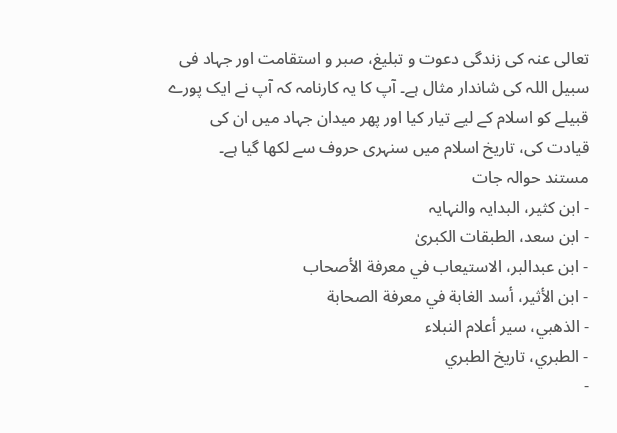تعالی عنہ کی زندگی دعوت و تبلیغ، صبر و استقامت اور جہاد فی سبیل اللہ کی شاندار مثال ہے۔ آپ کا یہ کارنامہ کہ آپ نے ایک پورے قبیلے کو اسلام کے لیے تیار کیا اور پھر میدان جہاد میں ان کی قیادت کی، تاریخ اسلام میں سنہری حروف سے لکھا گیا ہے۔
مستند حوالہ جات
- ابن کثیر، البدایہ والنہایہ
- ابن سعد، الطبقات الکبریٰ
- ابن عبدالبر، الاستيعاب في معرفة الأصحاب
- ابن الأثير، أسد الغابة في معرفة الصحابة
- الذهبي، سير أعلام النبلاء
- الطبري، تاریخ الطبري
-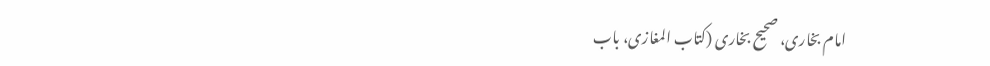امام بخاری، صحیح بخاری (کتاب المغازی، باب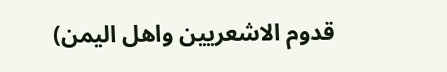قدوم الاشعریین واهل الیمن)